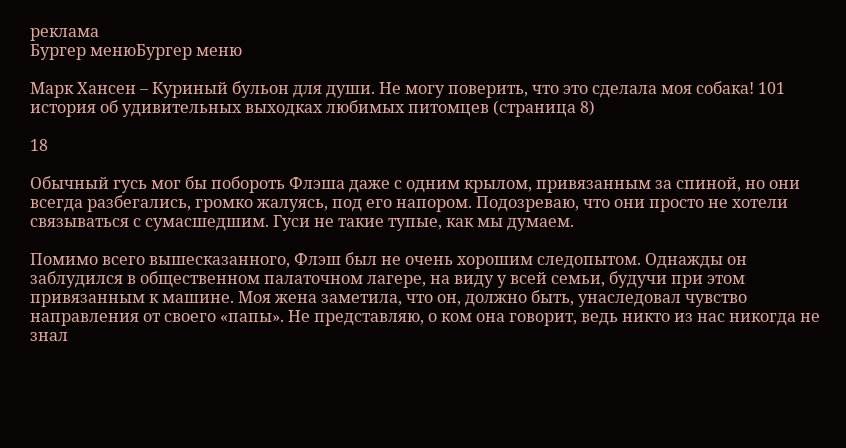реклама
Бургер менюБургер меню

Марк Хансен – Куриный бульон для души. Не могу поверить, что это сделала моя собака! 101 история об удивительных выходках любимых питомцев (страница 8)

18

Обычный гусь мог бы побороть Флэша даже с одним крылом, привязанным за спиной, но они всегда разбегались, громко жалуясь, под его напором. Подозреваю, что они просто не хотели связываться с сумасшедшим. Гуси не такие тупые, как мы думаем.

Помимо всего вышесказанного, Флэш был не очень хорошим следопытом. Однажды он заблудился в общественном палаточном лагере, на виду у всей семьи, будучи при этом привязанным к машине. Моя жена заметила, что он, должно быть, унаследовал чувство направления от своего «папы». Не представляю, о ком она говорит, ведь никто из нас никогда не знал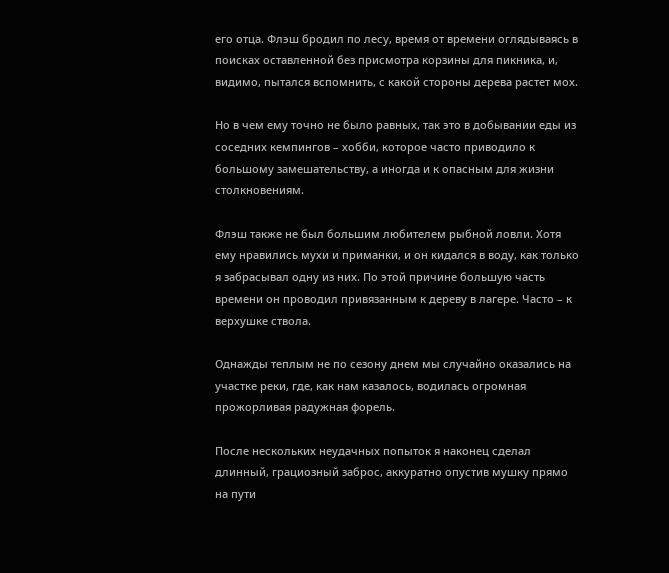его отца. Флэш бродил по лесу, время от времени оглядываясь в поисках оставленной без присмотра корзины для пикника, и, видимо, пытался вспомнить, с какой стороны дерева растет мох.

Но в чем ему точно не было равных, так это в добывании еды из соседних кемпингов – хобби, которое часто приводило к большому замешательству, а иногда и к опасным для жизни столкновениям.

Флэш также не был большим любителем рыбной ловли. Хотя ему нравились мухи и приманки, и он кидался в воду, как только я забрасывал одну из них. По этой причине большую часть времени он проводил привязанным к дереву в лагере. Часто – к верхушке ствола.

Однажды теплым не по сезону днем мы случайно оказались на участке реки, где, как нам казалось, водилась огромная прожорливая радужная форель.

После нескольких неудачных попыток я наконец сделал длинный, грациозный заброс, аккуратно опустив мушку прямо на пути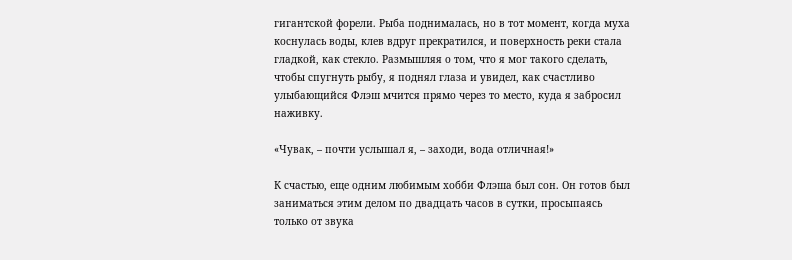гигантской форели. Рыба поднималась, но в тот момент, когда муха коснулась воды, клев вдруг прекратился, и поверхность реки стала гладкой, как стекло. Размышляя о том, что я мог такого сделать, чтобы спугнуть рыбу, я поднял глаза и увидел, как счастливо улыбающийся Флэш мчится прямо через то место, куда я забросил наживку.

«Чувак, – почти услышал я, – заходи, вода отличная!»

К счастью, еще одним любимым хобби Флэша был сон. Он готов был заниматься этим делом по двадцать часов в сутки, просыпаясь только от звука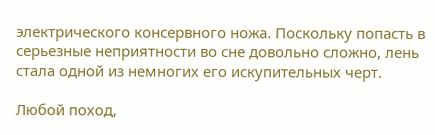электрического консервного ножа. Поскольку попасть в серьезные неприятности во сне довольно сложно, лень стала одной из немногих его искупительных черт.

Любой поход,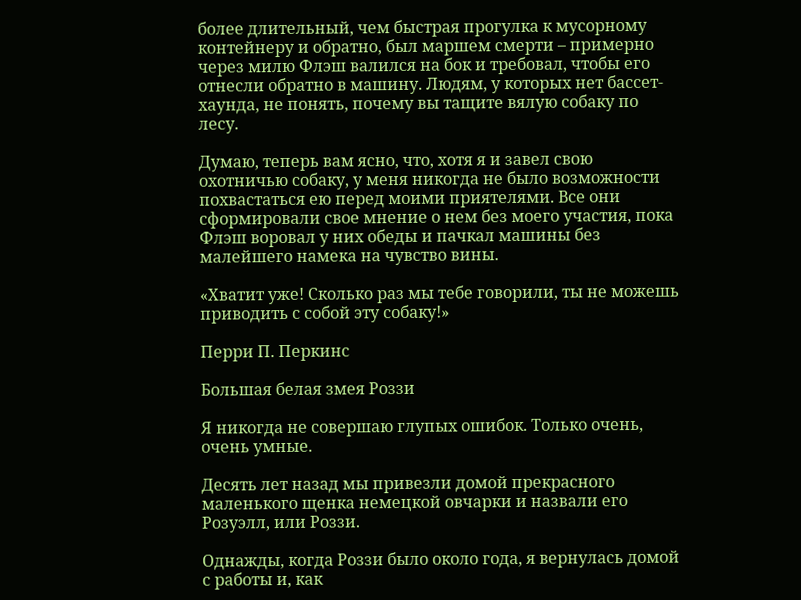более длительный, чем быстрая прогулка к мусорному контейнеру и обратно, был маршем смерти – примерно через милю Флэш валился на бок и требовал, чтобы его отнесли обратно в машину. Людям, у которых нет бассет-хаунда, не понять, почему вы тащите вялую собаку по лесу.

Думаю, теперь вам ясно, что, хотя я и завел свою охотничью собаку, у меня никогда не было возможности похвастаться ею перед моими приятелями. Все они сформировали свое мнение о нем без моего участия, пока Флэш воровал у них обеды и пачкал машины без малейшего намека на чувство вины.

«Хватит уже! Сколько раз мы тебе говорили, ты не можешь приводить с собой эту собаку!»

Перри П. Перкинс

Большая белая змея Роззи

Я никогда не совершаю глупых ошибок. Только очень, очень умные.

Десять лет назад мы привезли домой прекрасного маленького щенка немецкой овчарки и назвали его Розуэлл, или Роззи.

Однажды, когда Роззи было около года, я вернулась домой с работы и, как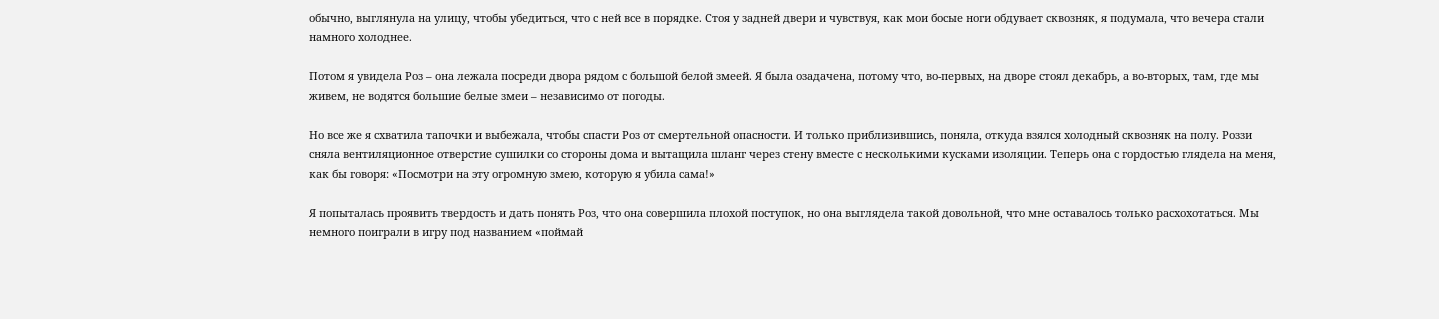обычно, выглянула на улицу, чтобы убедиться, что с ней все в порядке. Стоя у задней двери и чувствуя, как мои босые ноги обдувает сквозняк, я подумала, что вечера стали намного холоднее.

Потом я увидела Роз – она лежала посреди двора рядом с большой белой змеей. Я была озадачена, потому что, во-первых, на дворе стоял декабрь, а во-вторых, там, где мы живем, не водятся большие белые змеи – независимо от погоды.

Но все же я схватила тапочки и выбежала, чтобы спасти Роз от смертельной опасности. И только приблизившись, поняла, откуда взялся холодный сквозняк на полу. Роззи сняла вентиляционное отверстие сушилки со стороны дома и вытащила шланг через стену вместе с несколькими кусками изоляции. Теперь она с гордостью глядела на меня, как бы говоря: «Посмотри на эту огромную змею, которую я убила сама!»

Я попыталась проявить твердость и дать понять Роз, что она совершила плохой поступок, но она выглядела такой довольной, что мне оставалось только расхохотаться. Мы немного поиграли в игру под названием «поймай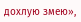дохлую змею»,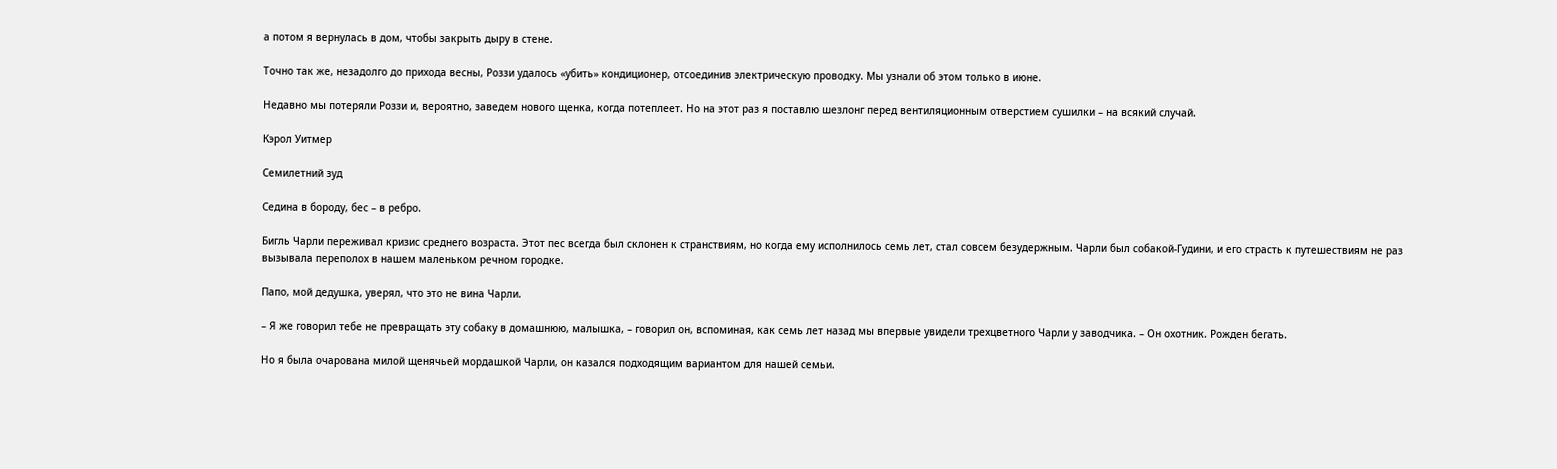а потом я вернулась в дом, чтобы закрыть дыру в стене.

Точно так же, незадолго до прихода весны, Роззи удалось «убить» кондиционер, отсоединив электрическую проводку. Мы узнали об этом только в июне.

Недавно мы потеряли Роззи и, вероятно, заведем нового щенка, когда потеплеет. Но на этот раз я поставлю шезлонг перед вентиляционным отверстием сушилки – на всякий случай.

Кэрол Уитмер

Семилетний зуд

Седина в бороду, бес – в ребро.

Бигль Чарли переживал кризис среднего возраста. Этот пес всегда был склонен к странствиям, но когда ему исполнилось семь лет, стал совсем безудержным. Чарли был собакой-Гудини, и его страсть к путешествиям не раз вызывала переполох в нашем маленьком речном городке.

Папо, мой дедушка, уверял, что это не вина Чарли.

– Я же говорил тебе не превращать эту собаку в домашнюю, малышка, – говорил он, вспоминая, как семь лет назад мы впервые увидели трехцветного Чарли у заводчика. – Он охотник. Рожден бегать.

Но я была очарована милой щенячьей мордашкой Чарли, он казался подходящим вариантом для нашей семьи.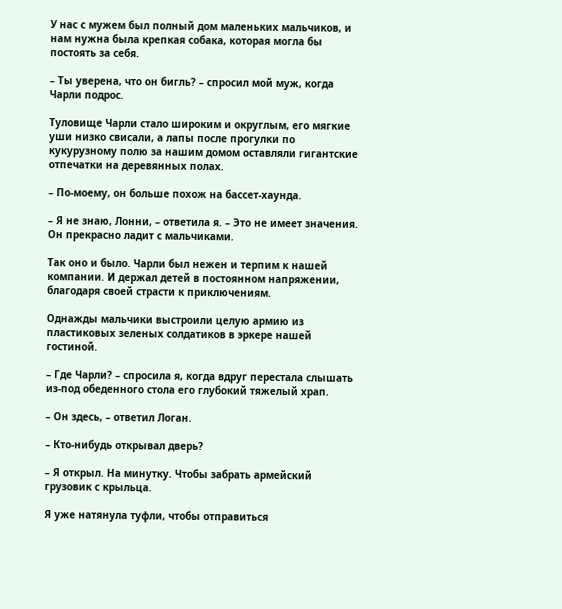У нас с мужем был полный дом маленьких мальчиков, и нам нужна была крепкая собака, которая могла бы постоять за себя.

– Ты уверена, что он бигль? – спросил мой муж, когда Чарли подрос.

Туловище Чарли стало широким и округлым, его мягкие уши низко свисали, а лапы после прогулки по кукурузному полю за нашим домом оставляли гигантские отпечатки на деревянных полах.

– По-моему, он больше похож на бассет-хаунда.

– Я не знаю, Лонни, – ответила я. – Это не имеет значения. Он прекрасно ладит с мальчиками.

Так оно и было. Чарли был нежен и терпим к нашей компании. И держал детей в постоянном напряжении, благодаря своей страсти к приключениям.

Однажды мальчики выстроили целую армию из пластиковых зеленых солдатиков в эркере нашей гостиной.

– Где Чарли? – спросила я, когда вдруг перестала слышать из-под обеденного стола его глубокий тяжелый храп.

– Он здесь, – ответил Логан.

– Кто-нибудь открывал дверь?

– Я открыл. На минутку. Чтобы забрать армейский грузовик с крыльца.

Я уже натянула туфли, чтобы отправиться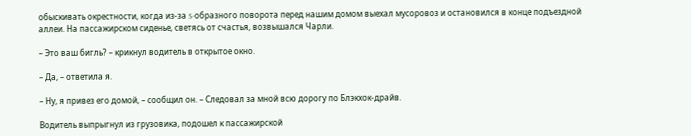обыскивать окрестности, когда из-за S-образного поворота перед нашим домом выехал мусоровоз и остановился в конце подъездной аллеи. На пассажирском сиденье, светясь от счастья, возвышался Чарли.

– Это ваш бигль? – крикнул водитель в открытое окно.

– Да, – ответила я.

– Ну, я привез его домой, – сообщил он. – Следовал за мной всю дорогу по Блэкхок-драйв.

Водитель выпрыгнул из грузовика, подошел к пассажирской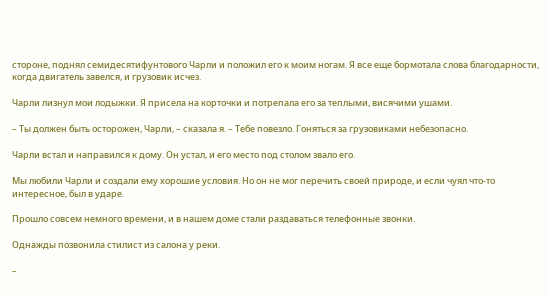стороне, поднял семидесятифунтового Чарли и положил его к моим ногам. Я все еще бормотала слова благодарности, когда двигатель завелся, и грузовик исчез.

Чарли лизнул мои лодыжки. Я присела на корточки и потрепала его за теплыми, висячими ушами.

– Ты должен быть осторожен, Чарли, – сказала я. – Тебе повезло. Гоняться за грузовиками небезопасно.

Чарли встал и направился к дому. Он устал, и его место под столом звало его.

Мы любили Чарли и создали ему хорошие условия. Но он не мог перечить своей природе, и если чуял что-то интересное, был в ударе.

Прошло совсем немного времени, и в нашем доме стали раздаваться телефонные звонки.

Однажды позвонила стилист из салона у реки.

–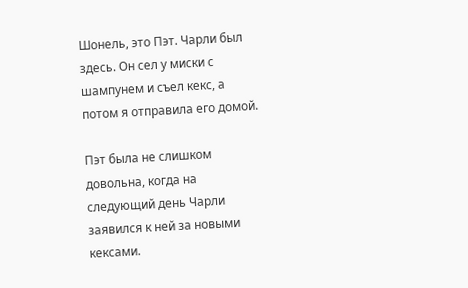Шонель, это Пэт. Чарли был здесь. Он сел у миски с шампунем и съел кекс, а потом я отправила его домой.

Пэт была не слишком довольна, когда на следующий день Чарли заявился к ней за новыми кексами.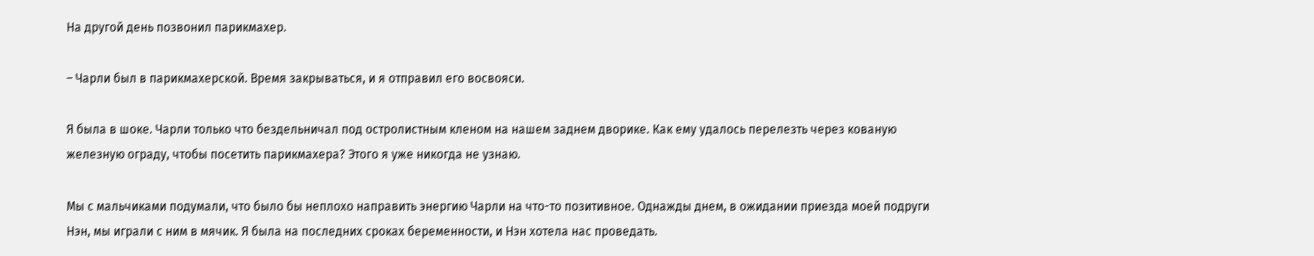На другой день позвонил парикмахер.

– Чарли был в парикмахерской. Время закрываться, и я отправил его восвояси.

Я была в шоке. Чарли только что бездельничал под остролистным кленом на нашем заднем дворике. Как ему удалось перелезть через кованую железную ограду, чтобы посетить парикмахера? Этого я уже никогда не узнаю.

Мы с мальчиками подумали, что было бы неплохо направить энергию Чарли на что-то позитивное. Однажды днем, в ожидании приезда моей подруги Нэн, мы играли с ним в мячик. Я была на последних сроках беременности, и Нэн хотела нас проведать.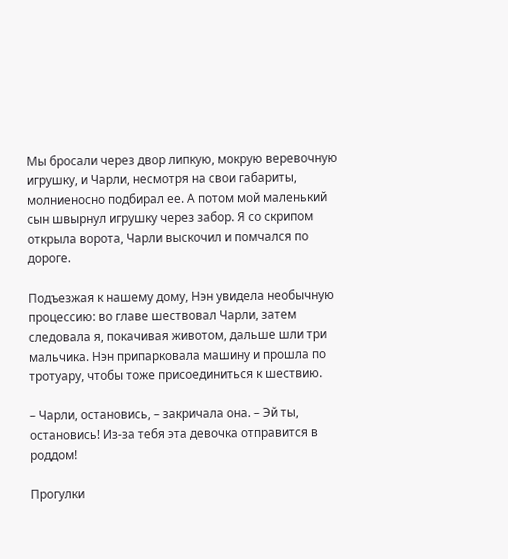Мы бросали через двор липкую, мокрую веревочную игрушку, и Чарли, несмотря на свои габариты, молниеносно подбирал ее. А потом мой маленький сын швырнул игрушку через забор. Я со скрипом открыла ворота, Чарли выскочил и помчался по дороге.

Подъезжая к нашему дому, Нэн увидела необычную процессию: во главе шествовал Чарли, затем следовала я, покачивая животом, дальше шли три мальчика. Нэн припарковала машину и прошла по тротуару, чтобы тоже присоединиться к шествию.

– Чарли, остановись, – закричала она. – Эй ты, остановись! Из-за тебя эта девочка отправится в роддом!

Прогулки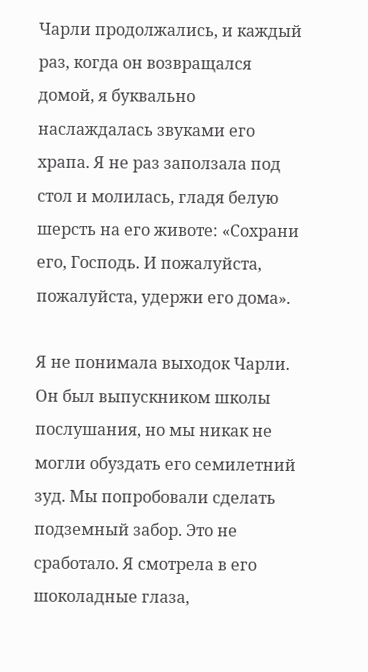Чарли продолжались, и каждый раз, когда он возвращался домой, я буквально наслаждалась звуками его храпа. Я не раз заползала под стол и молилась, гладя белую шерсть на его животе: «Сохрани его, Господь. И пожалуйста, пожалуйста, удержи его дома».

Я не понимала выходок Чарли. Он был выпускником школы послушания, но мы никак не могли обуздать его семилетний зуд. Мы попробовали сделать подземный забор. Это не сработало. Я смотрела в его шоколадные глаза,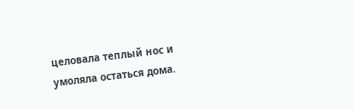целовала теплый нос и умоляла остаться дома.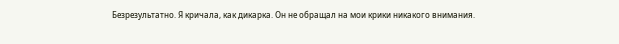Безрезультатно. Я кричала, как дикарка. Он не обращал на мои крики никакого внимания.